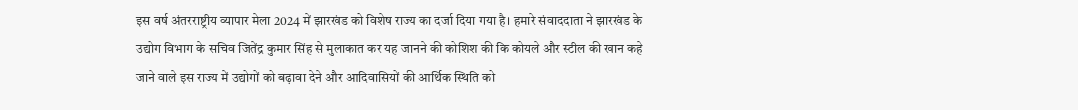इस वर्ष अंतरराष्ट्रीय व्यापार मेला 2024 में झारखंड को विशेष राज्य का दर्जा दिया गया है। हमारे संवाददाता ने झारखंड के उद्योग विभाग के सचिव जितेंद्र कुमार सिंह से मुलाकात कर यह जानने की कोशिश की कि कोयले और स्टील की खान कहे जाने वाले इस राज्य में उद्योगों को बढ़ावा देने और आदिवासियों की आर्थिक स्थिति को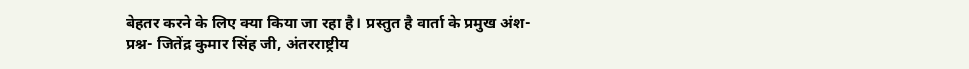बेहतर करने के लिए क्या किया जा रहा है। प्रस्तुत है वार्ता के प्रमुख अंश-
प्रश्न- जितेंद्र कुमार सिंह जी, अंतरराष्ट्रीय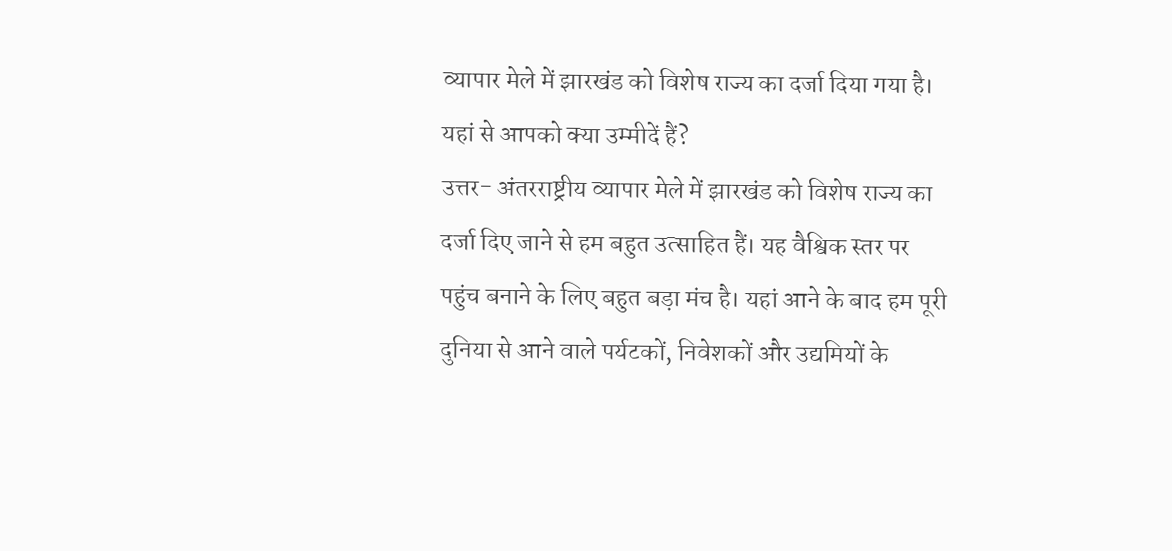व्यापार मेले में झारखंड को विशेष राज्य का दर्जा दिया गया है। यहां से आपको क्या उम्मीदें हैं?
उत्तर- अंतरराष्ट्रीय व्यापार मेले में झारखंड को विशेष राज्य का दर्जा दिए जाने से हम बहुत उत्साहित हैं। यह वैश्विक स्तर पर पहुंच बनाने के लिए बहुत बड़ा मंच है। यहां आने के बाद हम पूरी दुनिया से आने वाले पर्यटकों, निवेशकों और उद्यमियों के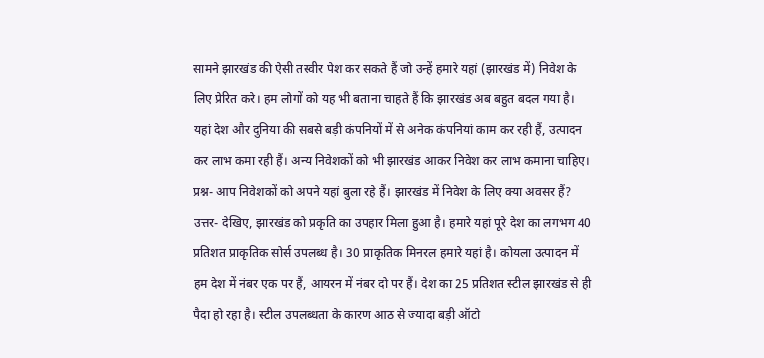सामने झारखंड की ऐसी तस्वीर पेश कर सकते हैं जो उन्हें हमारे यहां (झारखंड में) निवेश के लिए प्रेरित करे। हम लोगों को यह भी बताना चाहते हैं कि झारखंड अब बहुत बदल गया है। यहां देश और दुनिया की सबसे बड़ी कंपनियों में से अनेक कंपनियां काम कर रही हैं, उत्पादन कर लाभ कमा रही हैं। अन्य निवेशकों को भी झारखंड आकर निवेश कर लाभ कमाना चाहिए।
प्रश्न- आप निवेशकों को अपने यहां बुला रहे हैं। झारखंड में निवेश के लिए क्या अवसर हैं?
उत्तर- देखिए, झारखंड को प्रकृति का उपहार मिला हुआ है। हमारे यहां पूरे देश का लगभग 40 प्रतिशत प्राकृतिक सोर्स उपलब्ध है। 30 प्राकृतिक मिनरल हमारे यहां है। कोयला उत्पादन में हम देश में नंबर एक पर हैं, आयरन में नंबर दो पर हैं। देश का 25 प्रतिशत स्टील झारखंड से ही पैदा हो रहा है। स्टील उपलब्धता के कारण आठ से ज्यादा बड़ी ऑटो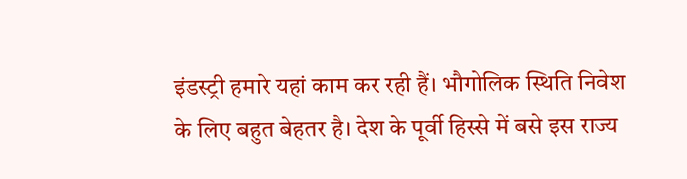इंडस्ट्री हमारे यहां काम कर रही हैं। भौगोलिक स्थिति निवेश के लिए बहुत बेहतर है। देश के पूर्वी हिस्से में बसे इस राज्य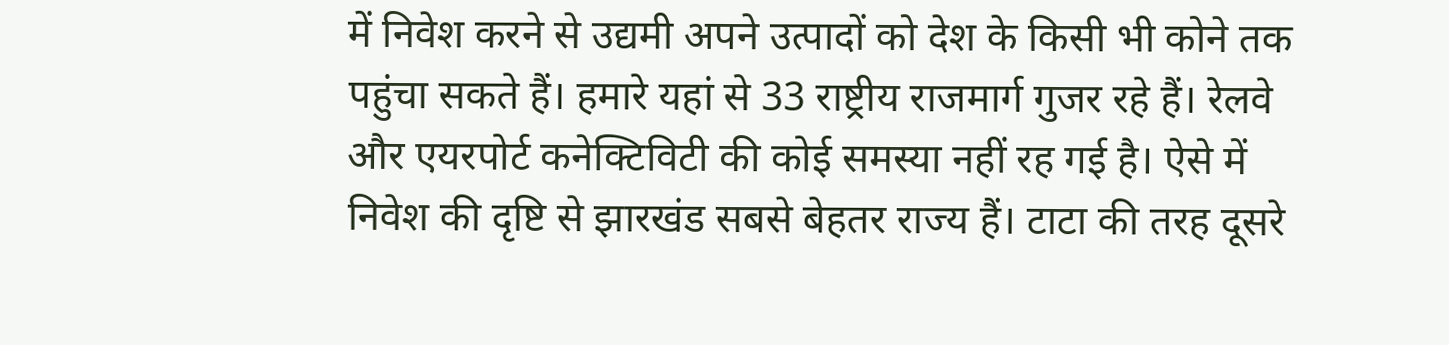में निवेश करने से उद्यमी अपने उत्पादों को देश के किसी भी कोने तक पहुंचा सकते हैं। हमारे यहां से 33 राष्ट्रीय राजमार्ग गुजर रहे हैं। रेलवे और एयरपोर्ट कनेक्टिविटी की कोई समस्या नहीं रह गई है। ऐसे में निवेश की दृष्टि से झारखंड सबसे बेहतर राज्य हैं। टाटा की तरह दूसरे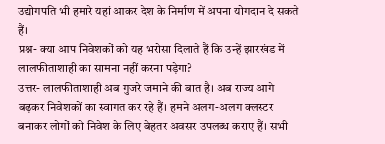उद्योगपति भी हमारे यहां आकर देश के निर्माण में अपना योगदान दे सकते हैं।
प्रश्न- क्या आप निवेशकों को यह भरोसा दिलाते हैं कि उन्हें झारखंड में लालफीताशाही का सामना नहीं करना पड़ेगा?
उत्तर- लालफीताशाही अब गुजरे जमाने की बात है। अब राज्य आगे बढ़कर निवेशकों का स्वागत कर रहे हैं। हमने अलग-अलग क्लस्टर बनाकर लोगों को निवेश के लिए बेहतर अवसर उपलब्ध कराए हैं। सभी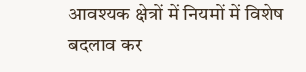आवश्यक क्षेत्रों में नियमों में विशेष बदलाव कर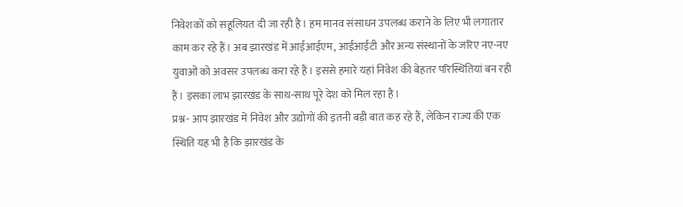निवेशकों को सहूलियत दी जा रही है। हम मानव संसाधन उपलब्ध कराने के लिए भी लगातार काम कर रहे हैं। अब झारखंड में आईआईएम, आईआईटी और अन्य संस्थानों के जरिए नए-नए युवाओं को अवसर उपलब्ध करा रहे हैं। इससे हमारे यहां निवेश की बेहतर परिस्थितियां बन रही हैं। इसका लाभ झारखंड के साथ-साथ पूरे देश को मिल रहा है।
प्रश्न- आप झारखंड में निवेश और उद्योगों की इतनी बड़ी बात कह रहे हैं, लेकिन राज्य की एक स्थिति यह भी है कि झारखंड के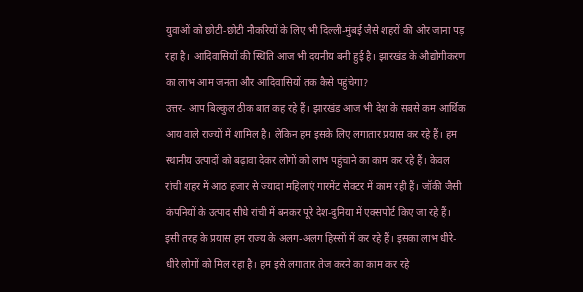युवाओं को छोटी-छोटी नौकरियों के लिए भी दिल्ली-मुंबई जैसे शहरों की ओर जाना पड़ रहा है। आदिवासियों की स्थिति आज भी दयनीय बनी हुई है। झारखंड के औद्योगीकरण का लाभ आम जनता और आदिवासियों तक कैसे पहुंचेगा?
उत्तर- आप बिल्कुल ठीक बात कह रहे हैं। झारखंड आज भी देश के सबसे कम आर्थिक आय वाले राज्यों में शामिल है। लेकिन हम इसके लिए लगातार प्रयास कर रहे हैं। हम स्थानीय उत्पादों को बढ़ावा देकर लोगों को लाभ पहुंचाने का काम कर रहे हैं। केवल रांची शहर में आठ हजार से ज्यादा महिलाएं गारमेंट सेक्टर में काम रही हैं। जॉकी जैसी कंपनियों के उत्पाद सीधे रांची में बनकर पूरे देश-दुनिया में एक्सपोर्ट किए जा रहे हैं। इसी तरह के प्रयास हम राज्य के अलग-अलग हिस्सों में कर रहे हैं। इसका लाभ धीरे-धीरे लोगों को मिल रहा है। हम इसे लगातार तेज करने का काम कर रहे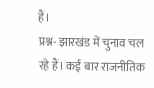हैं।
प्रश्न- झारखंड में चुनाव चल रहे हैं। कई बार राजनीतिक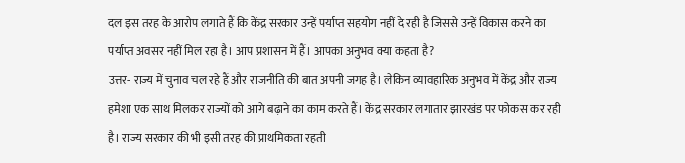दल इस तरह के आरोप लगाते हैं कि केंद्र सरकार उन्हें पर्याप्त सहयोग नहीं दे रही है जिससे उन्हें विकास करने का पर्याप्त अवसर नहीं मिल रहा है। आप प्रशासन में हैं। आपका अनुभव क्या कहता है?
उत्तर- राज्य में चुनाव चल रहे हैं और राजनीति की बात अपनी जगह है। लेकिन व्यावहारिक अनुभव में केंद्र और राज्य हमेशा एक साथ मिलकर राज्यों को आगे बढ़ाने का काम करते हैं। केंद्र सरकार लगातार झारखंड पर फोकस कर रही है। राज्य सरकार की भी इसी तरह की प्राथमिकता रहती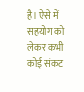है। ऐसे में सहयोग को लेकर कभी कोई संकट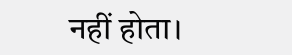नहीं होता।